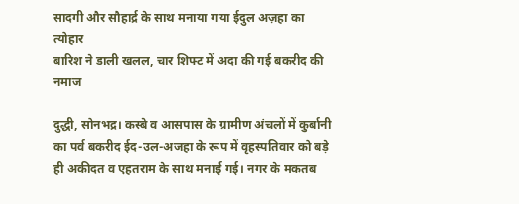सादगी और सौहार्द्र के साथ मनाया गया ईदुल अज़हा का त्योहार
बारिश ने डाली खलल, चार शिफ्ट में अदा की गई बकरीद की नमाज

दुद्धी, सोनभद्र। कस्बे व आसपास के ग्रामीण अंचलों में कुर्बानी का पर्व बकरीद ईद-उल-अजहा के रूप में वृहस्पतिवार को बड़े ही अकीदत व एहतराम के साथ मनाई गई। नगर के मकतब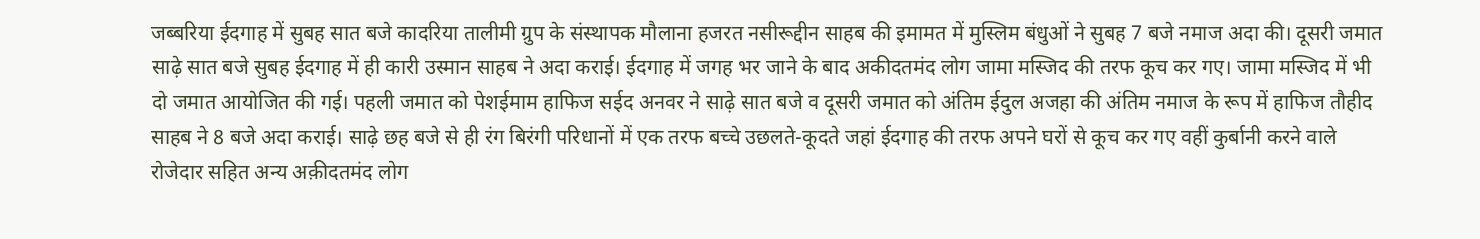जब्बरिया ईदगाह में सुबह सात बजे कादरिया तालीमी ग्रुप के संस्थापक मौलाना हजरत नसीरूद्दीन साहब की इमामत में मुस्लिम बंधुओं ने सुबह 7 बजे नमाज अदा की। दूसरी जमात साढ़े सात बजे सुबह ईदगाह में ही कारी उस्मान साहब ने अदा कराई। ईदगाह में जगह भर जाने के बाद अकीदतमंद लोग जामा मस्जिद की तरफ कूच कर गए। जामा मस्जिद में भी दो जमात आयोजित की गई। पहली जमात को पेशईमाम हाफिज सईद अनवर ने साढ़े सात बजे व दूसरी जमात को अंतिम ईदुल अजहा की अंतिम नमाज के रूप में हाफिज तौहीद साहब ने 8 बजे अदा कराई। साढ़े छह बजे से ही रंग बिरंगी परिधानों में एक तरफ बच्चे उछलते-कूदते जहां ईदगाह की तरफ अपने घरों से कूच कर गए वहीं कुर्बानी करने वाले रोजेदार सहित अन्य अक़ीदतमंद लोग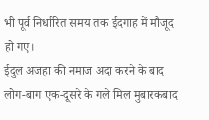भी पूर्व निर्धारित समय तक ईदगाह में मौजूद हो गए।
ईदुल अजहा की नमाज अदा करने के बाद लोग-बाग एक-दूसरे के गले मिल मुबारकबाद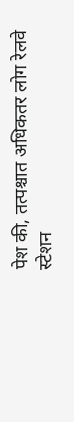पेश की, तत्पश्चात अधिकतर लोग रेलवे स्टेशन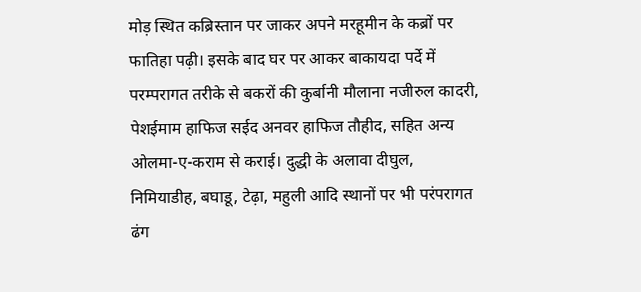मोड़ स्थित कब्रिस्तान पर जाकर अपने मरहूमीन के कब्रों पर फातिहा पढ़ी। इसके बाद घर पर आकर बाकायदा पर्दे में परम्परागत तरीके से बकरों की कुर्बानी मौलाना नजीरुल कादरी, पेशईमाम हाफिज सईद अनवर हाफिज तौहीद, सहित अन्य ओलमा-ए-कराम से कराई। दुद्धी के अलावा दीघुल, निमियाडीह, बघाडू, टेढ़ा, महुली आदि स्थानों पर भी परंपरागत ढंग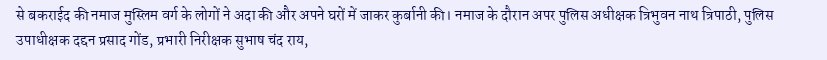से बकराईद की नमाज मुस्लिम वर्ग के लोगों ने अदा की और अपने घरों में जाकर कुर्बानी की। नमाज के दौरान अपर पुलिस अधीक्षक त्रिभुवन नाथ त्रिपाठी, पुलिस उपाधीक्षक दद्दन प्रसाद गोंड, प्रभारी निरीक्षक सुभाष चंद राय,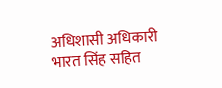अधिशासी अधिकारी भारत सिंह सहित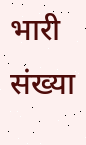भारी संख्या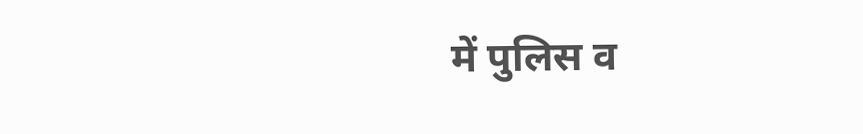में पुलिस व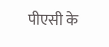पीएसी के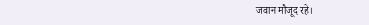जवान मौजूद रहे।